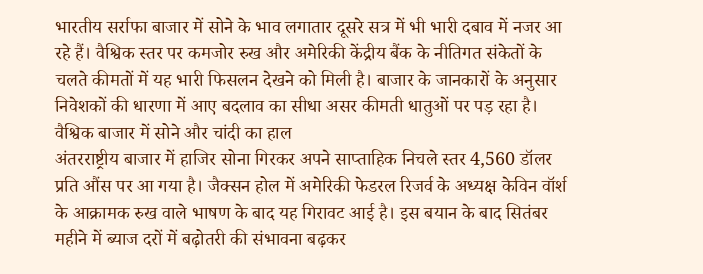भारतीय सर्राफा बाजार में सोने के भाव लगातार दूसरे सत्र में भी भारी दबाव में नजर आ रहे हैं। वैश्विक स्तर पर कमजोर रुख और अमेरिकी केंद्रीय बैंक के नीतिगत संकेतों के चलते कीमतों में यह भारी फिसलन देखने को मिली है। बाजार के जानकारों के अनुसार निवेशकों की धारणा में आए बदलाव का सीधा असर कीमती धातुओं पर पड़ रहा है।
वैश्विक बाजार में सोने और चांदी का हाल
अंतरराष्ट्रीय बाजार में हाजिर सोना गिरकर अपने साप्ताहिक निचले स्तर 4,560 डॉलर प्रति औंस पर आ गया है। जैक्सन होल में अमेरिकी फेडरल रिजर्व के अध्यक्ष केविन वॉर्श के आक्रामक रुख वाले भाषण के बाद यह गिरावट आई है। इस बयान के बाद सितंबर महीने में ब्याज दरों में बढ़ोतरी की संभावना बढ़कर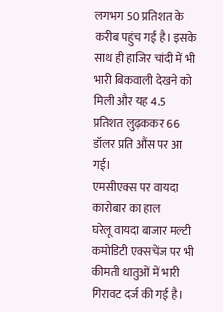लगभग 50 प्रतिशत के करीब पहुंच गई है। इसके साथ ही हाजिर चांदी में भी भारी बिकवाली देखने को मिली और यह 4.5 प्रतिशत लुढ़ककर 66 डॉलर प्रति औंस पर आ गई।
एमसीएक्स पर वायदा कारोबार का हाल
घरेलू वायदा बाजार मल्टी कमोडिटी एक्सचेंज पर भी कीमती धातुओं में भारी गिरावट दर्ज की गई है।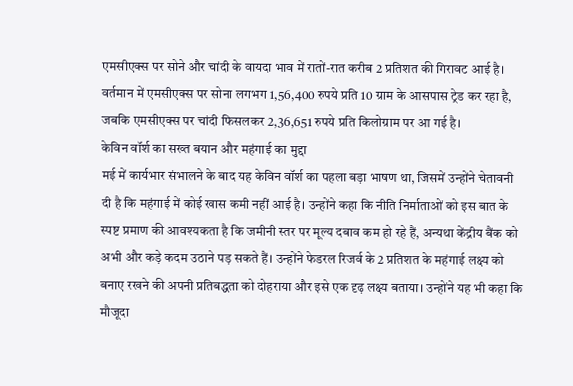एमसीएक्स पर सोने और चांदी के वायदा भाव में रातों-रात करीब 2 प्रतिशत की गिरावट आई है। वर्तमान में एमसीएक्स पर सोना लगभग 1,56,400 रुपये प्रति 10 ग्राम के आसपास ट्रेड कर रहा है, जबकि एमसीएक्स पर चांदी फिसलकर 2,36,651 रुपये प्रति किलोग्राम पर आ गई है।
केविन वॉर्श का सख्त बयान और महंगाई का मुद्दा
मई में कार्यभार संभालने के बाद यह केविन वॉर्श का पहला बड़ा भाषण था, जिसमें उन्होंने चेतावनी दी है कि महंगाई में कोई खास कमी नहीं आई है। उन्होंने कहा कि नीति निर्माताओं को इस बात के स्पष्ट प्रमाण की आवश्यकता है कि जमीनी स्तर पर मूल्य दबाव कम हो रहे हैं, अन्यथा केंद्रीय बैंक को अभी और कड़े कदम उठाने पड़ सकते हैं। उन्होंने फेडरल रिजर्व के 2 प्रतिशत के महंगाई लक्ष्य को बनाए रखने की अपनी प्रतिबद्धता को दोहराया और इसे एक दृढ़ लक्ष्य बताया। उन्होंने यह भी कहा कि मौजूदा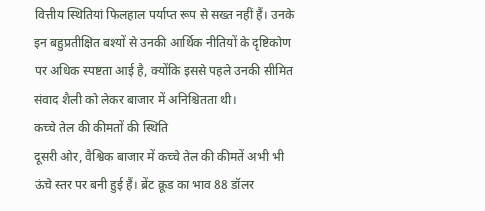वित्तीय स्थितियां फिलहाल पर्याप्त रूप से सख्त नहीं हैं। उनके इन बहुप्रतीक्षित बश्यों से उनकी आर्थिक नीतियों के दृष्टिकोण पर अधिक स्पष्टता आई है, क्योंकि इससे पहले उनकी सीमित संवाद शैली को लेकर बाजार में अनिश्चितता थी।
कच्चे तेल की कीमतों की स्थिति
दूसरी ओर, वैश्विक बाजार में कच्चे तेल की कीमतें अभी भी ऊंचे स्तर पर बनी हुई हैं। ब्रेंट क्रूड का भाव 88 डॉलर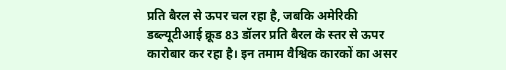प्रति बैरल से ऊपर चल रहा है, जबकि अमेरिकी डब्ल्यूटीआई क्रूड 83 डॉलर प्रति बैरल के स्तर से ऊपर कारोबार कर रहा है। इन तमाम वैश्विक कारकों का असर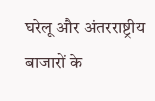घरेलू और अंतरराष्ट्रीय बाजारों के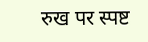रुख पर स्पष्ट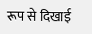रूप से दिखाई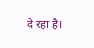दे रहा है।